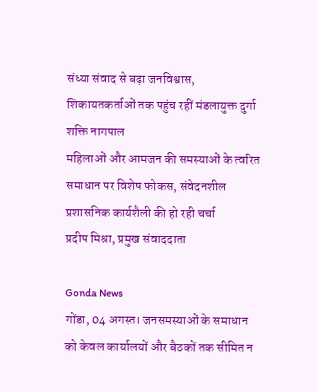संध्या संवाद से बढ़ा जनविश्वास, शिकायतकर्ताओं तक पहुंच रहीं मंडलायुक्त दुर्गा शक्ति नागपाल
महिलाओं और आमजन की समस्याओं के त्वरित समाधान पर विशेष फोकस, संवेदनशील प्रशासनिक कार्यशैली की हो रही चर्चा
प्रदीप मिश्रा, प्रमुख संवाददाता

Gonda News
गोंडा, 04 अगस्त। जनसमस्याओं के समाधान को केवल कार्यालयों और बैठकों तक सीमित न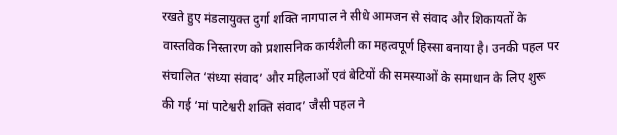रखते हुए मंडलायुक्त दुर्गा शक्ति नागपाल ने सीधे आमजन से संवाद और शिकायतों के वास्तविक निस्तारण को प्रशासनिक कार्यशैली का महत्वपूर्ण हिस्सा बनाया है। उनकी पहल पर संचालित ‘संध्या संवाद’ और महिलाओं एवं बेटियों की समस्याओं के समाधान के लिए शुरू की गई ‘मां पाटेश्वरी शक्ति संवाद’ जैसी पहल ने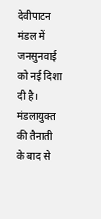देवीपाटन मंडल में जनसुनवाई को नई दिशा दी है।
मंडलायुक्त की तैनाती के बाद से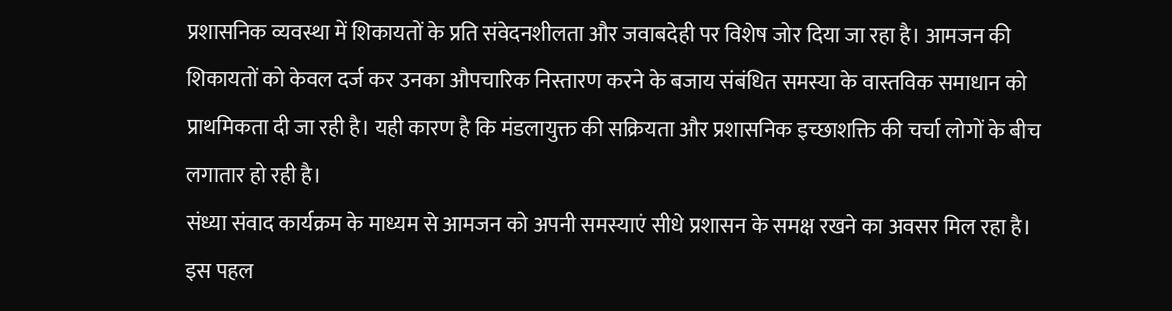प्रशासनिक व्यवस्था में शिकायतों के प्रति संवेदनशीलता और जवाबदेही पर विशेष जोर दिया जा रहा है। आमजन की शिकायतों को केवल दर्ज कर उनका औपचारिक निस्तारण करने के बजाय संबंधित समस्या के वास्तविक समाधान को प्राथमिकता दी जा रही है। यही कारण है कि मंडलायुक्त की सक्रियता और प्रशासनिक इच्छाशक्ति की चर्चा लोगों के बीच लगातार हो रही है।
संध्या संवाद कार्यक्रम के माध्यम से आमजन को अपनी समस्याएं सीधे प्रशासन के समक्ष रखने का अवसर मिल रहा है। इस पहल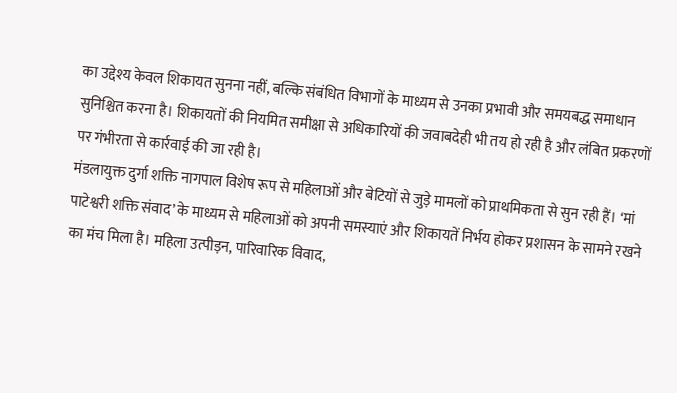का उद्देश्य केवल शिकायत सुनना नहीं, बल्कि संबंधित विभागों के माध्यम से उनका प्रभावी और समयबद्ध समाधान सुनिश्चित करना है। शिकायतों की नियमित समीक्षा से अधिकारियों की जवाबदेही भी तय हो रही है और लंबित प्रकरणों पर गंभीरता से कार्रवाई की जा रही है।
मंडलायुक्त दुर्गा शक्ति नागपाल विशेष रूप से महिलाओं और बेटियों से जुड़े मामलों को प्राथमिकता से सुन रही हैं। ‘मां पाटेश्वरी शक्ति संवाद’ के माध्यम से महिलाओं को अपनी समस्याएं और शिकायतें निर्भय होकर प्रशासन के सामने रखने का मंच मिला है। महिला उत्पीड़न, पारिवारिक विवाद,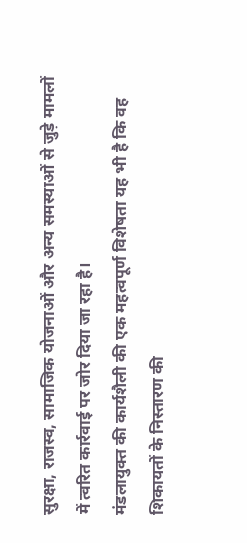सुरक्षा, राजस्व, सामाजिक योजनाओं और अन्य समस्याओं से जुड़े मामलों में त्वरित कार्रवाई पर जोर दिया जा रहा है।
मंडलायुक्त की कार्यशैली की एक महत्वपूर्ण विशेषता यह भी है कि वह शिकायतों के निस्तारण की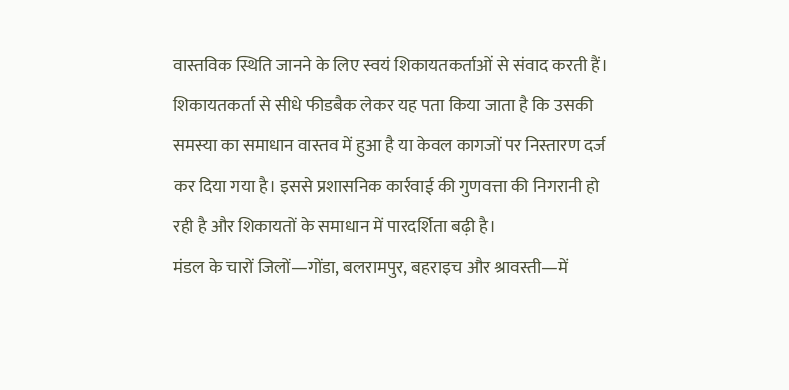वास्तविक स्थिति जानने के लिए स्वयं शिकायतकर्ताओं से संवाद करती हैं। शिकायतकर्ता से सीधे फीडबैक लेकर यह पता किया जाता है कि उसकी समस्या का समाधान वास्तव में हुआ है या केवल कागजों पर निस्तारण दर्ज कर दिया गया है। इससे प्रशासनिक कार्रवाई की गुणवत्ता की निगरानी हो रही है और शिकायतों के समाधान में पारदर्शिता बढ़ी है।
मंडल के चारों जिलों—गोंडा, बलरामपुर, बहराइच और श्रावस्ती—में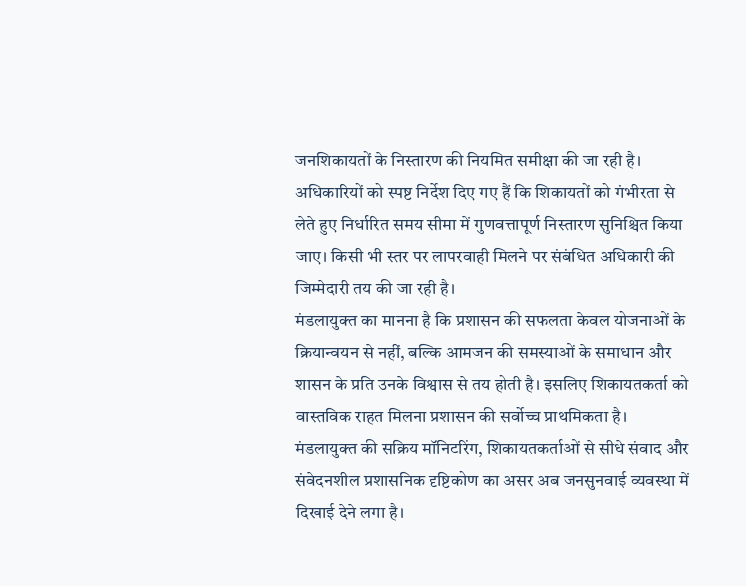जनशिकायतों के निस्तारण की नियमित समीक्षा की जा रही है। अधिकारियों को स्पष्ट निर्देश दिए गए हैं कि शिकायतों को गंभीरता से लेते हुए निर्धारित समय सीमा में गुणवत्तापूर्ण निस्तारण सुनिश्चित किया जाए। किसी भी स्तर पर लापरवाही मिलने पर संबंधित अधिकारी की जिम्मेदारी तय की जा रही है।
मंडलायुक्त का मानना है कि प्रशासन की सफलता केवल योजनाओं के क्रियान्वयन से नहीं, बल्कि आमजन की समस्याओं के समाधान और शासन के प्रति उनके विश्वास से तय होती है। इसलिए शिकायतकर्ता को वास्तविक राहत मिलना प्रशासन की सर्वोच्च प्राथमिकता है।
मंडलायुक्त की सक्रिय मॉनिटरिंग, शिकायतकर्ताओं से सीधे संवाद और संवेदनशील प्रशासनिक दृष्टिकोण का असर अब जनसुनवाई व्यवस्था में दिखाई देने लगा है।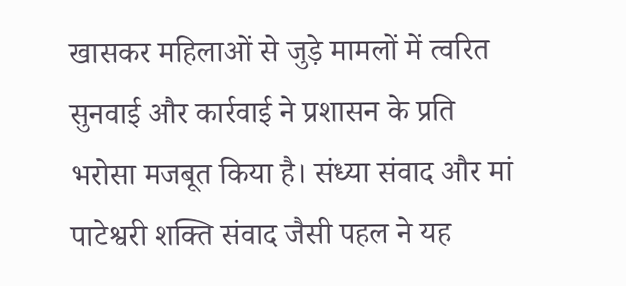खासकर महिलाओं से जुड़े मामलों में त्वरित सुनवाई और कार्रवाई ने प्रशासन के प्रति भरोसा मजबूत किया है। संध्या संवाद और मां पाटेश्वरी शक्ति संवाद जैसी पहल ने यह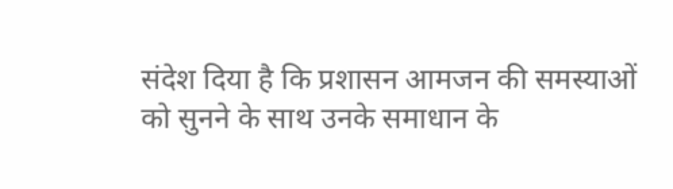संदेश दिया है कि प्रशासन आमजन की समस्याओं को सुनने के साथ उनके समाधान के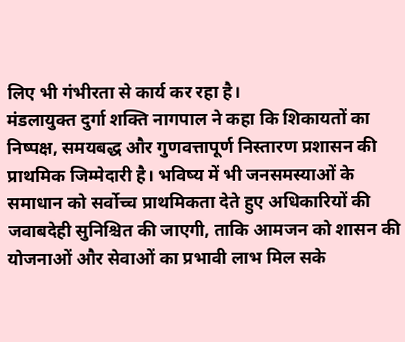लिए भी गंभीरता से कार्य कर रहा है।
मंडलायुक्त दुर्गा शक्ति नागपाल ने कहा कि शिकायतों का निष्पक्ष, समयबद्ध और गुणवत्तापूर्ण निस्तारण प्रशासन की प्राथमिक जिम्मेदारी है। भविष्य में भी जनसमस्याओं के समाधान को सर्वोच्च प्राथमिकता देते हुए अधिकारियों की जवाबदेही सुनिश्चित की जाएगी, ताकि आमजन को शासन की योजनाओं और सेवाओं का प्रभावी लाभ मिल सके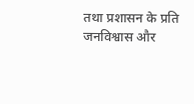तथा प्रशासन के प्रति जनविश्वास और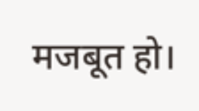मजबूत हो।